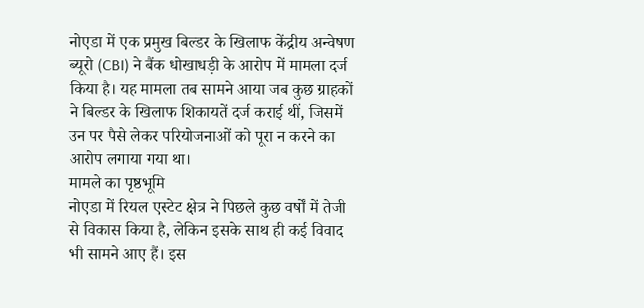नोएडा में एक प्रमुख बिल्डर के खिलाफ केंद्रीय अन्वेषण ब्यूरो (CBI) ने बैंक धोखाधड़ी के आरोप में मामला दर्ज किया है। यह मामला तब सामने आया जब कुछ ग्राहकों ने बिल्डर के खिलाफ शिकायतें दर्ज कराई थीं, जिसमें उन पर पैसे लेकर परियोजनाओं को पूरा न करने का आरोप लगाया गया था।
मामले का पृष्ठभूमि
नोएडा में रियल एस्टेट क्षेत्र ने पिछले कुछ वर्षों में तेजी से विकास किया है, लेकिन इसके साथ ही कई विवाद भी सामने आए हैं। इस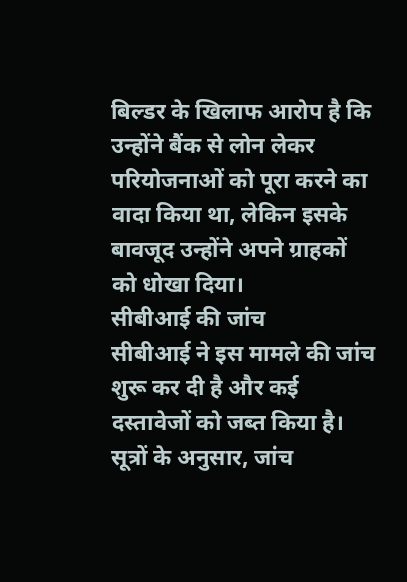बिल्डर के खिलाफ आरोप है कि उन्होंने बैंक से लोन लेकर परियोजनाओं को पूरा करने का वादा किया था, लेकिन इसके बावजूद उन्होंने अपने ग्राहकों को धोखा दिया।
सीबीआई की जांच
सीबीआई ने इस मामले की जांच शुरू कर दी है और कई दस्तावेजों को जब्त किया है। सूत्रों के अनुसार, जांच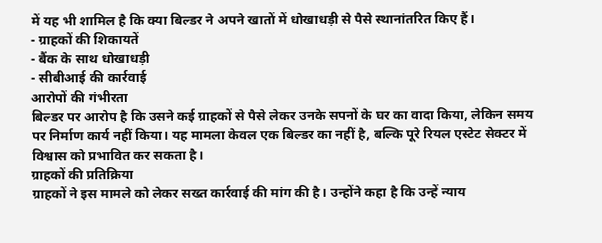में यह भी शामिल है कि क्या बिल्डर ने अपने खातों में धोखाधड़ी से पैसे स्थानांतरित किए हैं।
- ग्राहकों की शिकायतें
- बैंक के साथ धोखाधड़ी
- सीबीआई की कार्रवाई
आरोपों की गंभीरता
बिल्डर पर आरोप है कि उसने कई ग्राहकों से पैसे लेकर उनके सपनों के घर का वादा किया, लेकिन समय पर निर्माण कार्य नहीं किया। यह मामला केवल एक बिल्डर का नहीं है, बल्कि पूरे रियल एस्टेट सेक्टर में विश्वास को प्रभावित कर सकता है।
ग्राहकों की प्रतिक्रिया
ग्राहकों ने इस मामले को लेकर सख्त कार्रवाई की मांग की है। उन्होंने कहा है कि उन्हें न्याय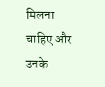मिलना चाहिए और उनके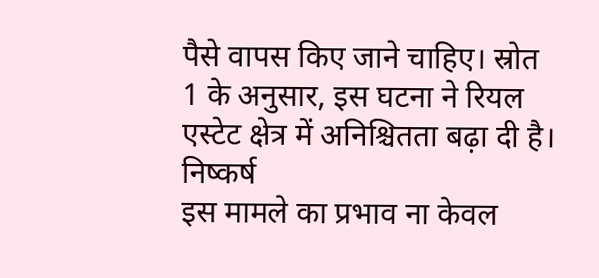पैसे वापस किए जाने चाहिए। स्रोत 1 के अनुसार, इस घटना ने रियल एस्टेट क्षेत्र में अनिश्चितता बढ़ा दी है।
निष्कर्ष
इस मामले का प्रभाव ना केवल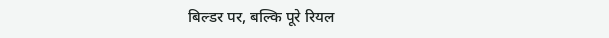बिल्डर पर, बल्कि पूरे रियल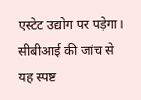एस्टेट उद्योग पर पड़ेगा। सीबीआई की जांच से यह स्पष्ट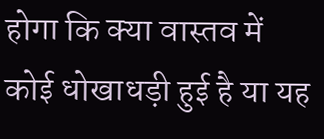होगा कि क्या वास्तव में कोई धोखाधड़ी हुई है या यह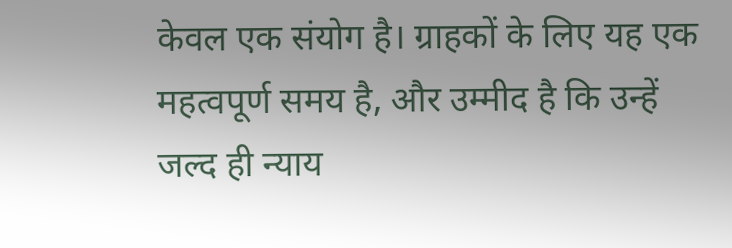केवल एक संयोग है। ग्राहकों के लिए यह एक महत्वपूर्ण समय है, और उम्मीद है कि उन्हें जल्द ही न्याय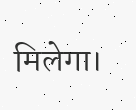मिलेगा।